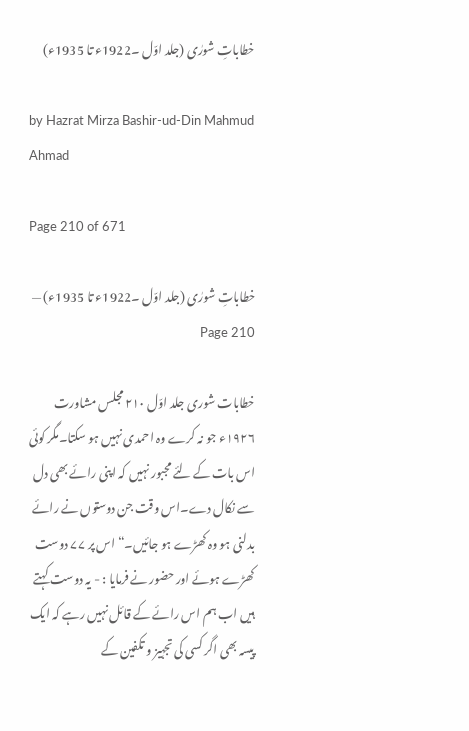خطاباتِ شورٰی (جلد اوّل ۔1922ء تا 1935ء)

by Hazrat Mirza Bashir-ud-Din Mahmud Ahmad

Page 210 of 671

خطاباتِ شورٰی (جلد اوّل ۔1922ء تا 1935ء) — Page 210

خطابات شوری جلد اوّل ۲۱۰ مجلس مشاورت ۱۹۲۶ء جو نہ کرے وہ احمدی نہیں ہو سکتا۔مگر کوئی اس بات کے لئے مجبور نہیں کہ اپنی رائے بھی دل سے نکال دے۔اس وقت جن دوستوں نے رائے بدلنی ہو وہ کھڑے ہو جائیں۔“ اس پر ۷۷ دوست کھڑے ہوئے اور حضور نے فرمایا : - یہ دوست کہتے ہیں اب ہم اس رائے کے قائل نہیں رہے کہ ایک پیسہ بھی اگر کسی کی تجہیز و تکفین کے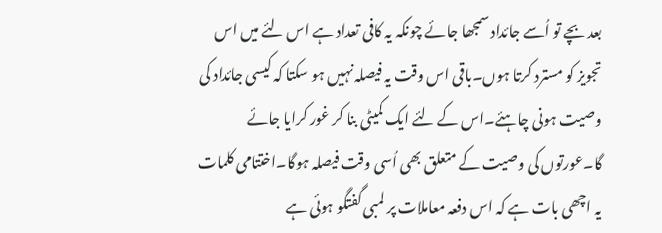بعد بچے تو اُسے جائداد سمجھا جائے چونکہ یہ کافی تعداد ہے اس لئے میں اس تجویز کو مسترد کرتا ہوں۔باقی اس وقت یہ فیصلہ نہیں ہو سکتا کہ کیسی جائداد کی وصیت ہونی چاہئے۔اس کے لئے ایک کمیٹی بنا کر غور کرایا جائے گا۔عورتوں کی وصیت کے متعلق بھی اُسی وقت فیصلہ ہوگا۔اختتامی کلمات یہ اچھی بات ہے کہ اس دفعہ معاملات پر لمبی گفتگو ہوئی ہے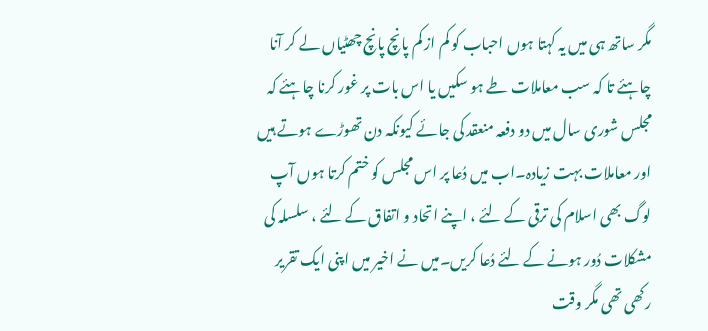مگر ساتھ ہی میں یہ کہتا ہوں احباب کو کم از کم پانچ پانچ چھٹیاں لے کر آنا چاہئے تا کہ سب معاملات طے ہو سکیں یا اس بات پر غور کرنا چاہئے کہ مجلس شوری سال میں دو دفعہ منعقد کی جائے کیونکہ دن تھوڑے ہوتے ہیں اور معاملات بہت زیادہ۔اب میں دُعا پر اس مجلس کو ختم کرتا ہوں آپ لوگ بھی اسلام کی ترقی کے لئے ، اپنے اتحاد و اتفاق کے لئے ، سلسلہ کی مشکلات دُور ہونے کے لئے دُعا کریں۔میں نے اخیر میں اپنی ایک تقریر رکھی تھی مگر وقت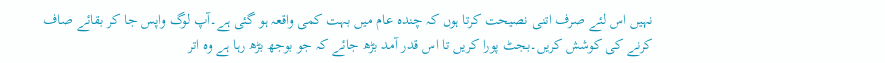نہیں اس لئے صرف اتنی نصیحت کرتا ہوں کہ چندہ عام میں بہت کمی واقعہ ہو گئی ہے۔آپ لوگ واپس جا کر بقائے صاف کرنے کی کوشش کریں۔بجٹ پورا کریں تا اس قدر آمد بڑھ جائے کہ جو بوجھ بڑھ رہا ہے وہ اتر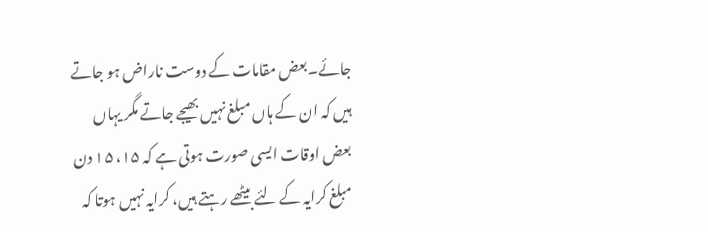جائے۔بعض مقامات کے دوست ناراض ہو جاتے ہیں کہ ان کے ہاں مبلغ نہیں بھیجے جاتے مگر یہاں بعض اوقات ایسی صورت ہوتی ہے کہ ۱۵، ۱۵ دن مبلغ کرایہ کے لئے بیٹھے رہتے ہیں، کرایہ نہیں ہوتا کہ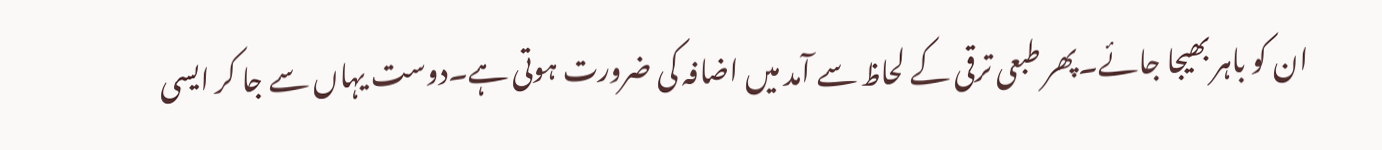ان کو باہر بھیجا جائے۔پھر طبعی ترقی کے لحاظ سے آمد میں اضافہ کی ضرورت ہوتی ہے۔دوست یہاں سے جا کر ایسی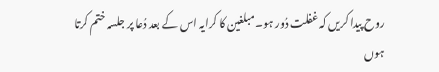روح پیدا کریں کہ غفلت دُور ہو۔مبلغین کا کرایہ اس کے بعد دُعا پر جلسہ ختم کرتا ہوں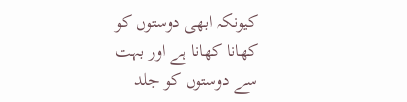کیونکہ ابھی دوستوں کو کھانا کھانا ہے اور بہت سے دوستوں کو جلد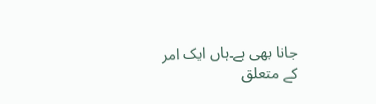جانا بھی ہے۔ہاں ایک امر کے متعلق